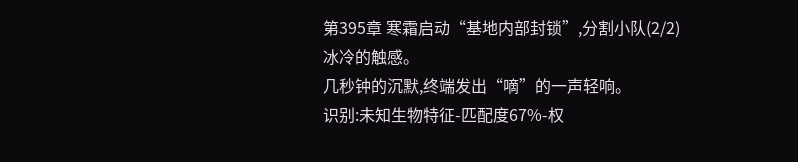第395章 寒霜启动“基地内部封锁”,分割小队(2/2)
冰冷的触感。
几秒钟的沉默,终端发出“嘀”的一声轻响。
识别:未知生物特征-匹配度67%-权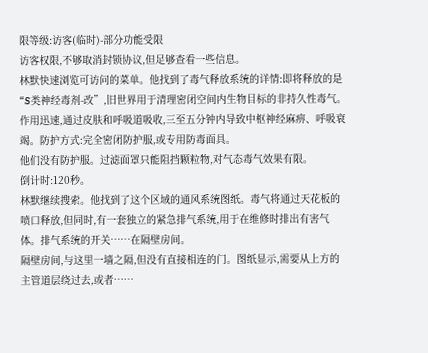限等级:访客(临时)-部分功能受限
访客权限,不够取消封锁协议,但足够查看一些信息。
林默快速浏览可访问的菜单。他找到了毒气释放系统的详情:即将释放的是“S类神经毒剂-改”,旧世界用于清理密闭空间内生物目标的非持久性毒气。作用迅速,通过皮肤和呼吸道吸收,三至五分钟内导致中枢神经麻痹、呼吸衰竭。防护方式:完全密闭防护服,或专用防毒面具。
他们没有防护服。过滤面罩只能阻挡颗粒物,对气态毒气效果有限。
倒计时:120秒。
林默继续搜索。他找到了这个区域的通风系统图纸。毒气将通过天花板的喷口释放,但同时,有一套独立的紧急排气系统,用于在维修时排出有害气体。排气系统的开关……在隔壁房间。
隔壁房间,与这里一墙之隔,但没有直接相连的门。图纸显示,需要从上方的主管道层绕过去,或者……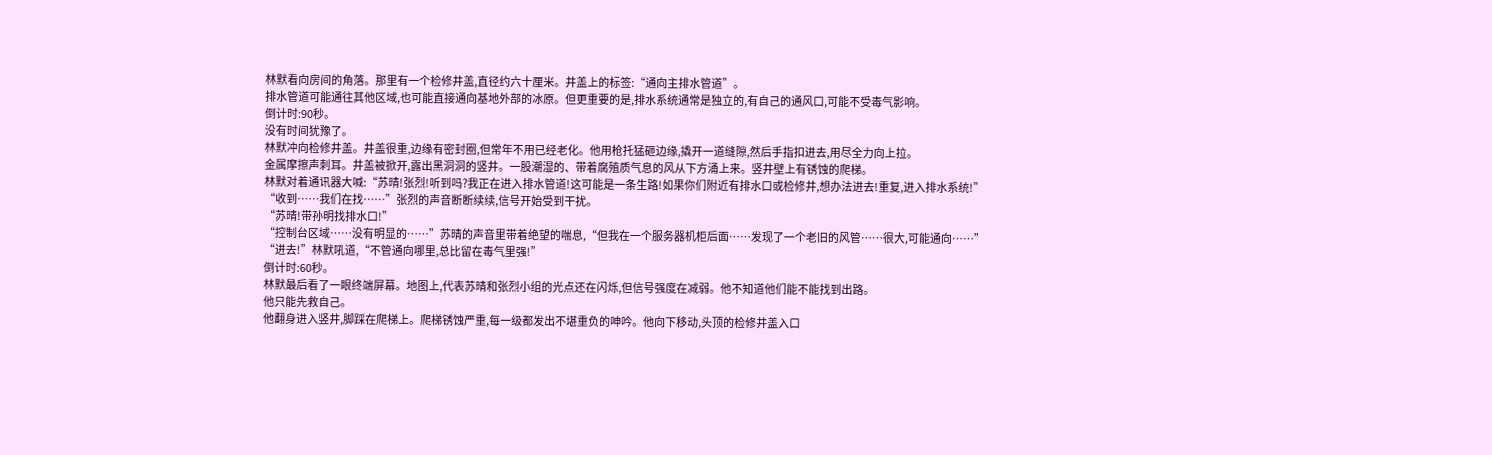林默看向房间的角落。那里有一个检修井盖,直径约六十厘米。井盖上的标签:“通向主排水管道”。
排水管道可能通往其他区域,也可能直接通向基地外部的冰原。但更重要的是,排水系统通常是独立的,有自己的通风口,可能不受毒气影响。
倒计时:90秒。
没有时间犹豫了。
林默冲向检修井盖。井盖很重,边缘有密封圈,但常年不用已经老化。他用枪托猛砸边缘,撬开一道缝隙,然后手指扣进去,用尽全力向上拉。
金属摩擦声刺耳。井盖被掀开,露出黑洞洞的竖井。一股潮湿的、带着腐殖质气息的风从下方涌上来。竖井壁上有锈蚀的爬梯。
林默对着通讯器大喊:“苏晴!张烈!听到吗?我正在进入排水管道!这可能是一条生路!如果你们附近有排水口或检修井,想办法进去!重复,进入排水系统!”
“收到……我们在找……”张烈的声音断断续续,信号开始受到干扰。
“苏晴!带孙明找排水口!”
“控制台区域……没有明显的……”苏晴的声音里带着绝望的喘息,“但我在一个服务器机柜后面……发现了一个老旧的风管……很大,可能通向……”
“进去!”林默吼道,“不管通向哪里,总比留在毒气里强!”
倒计时:60秒。
林默最后看了一眼终端屏幕。地图上,代表苏晴和张烈小组的光点还在闪烁,但信号强度在减弱。他不知道他们能不能找到出路。
他只能先救自己。
他翻身进入竖井,脚踩在爬梯上。爬梯锈蚀严重,每一级都发出不堪重负的呻吟。他向下移动,头顶的检修井盖入口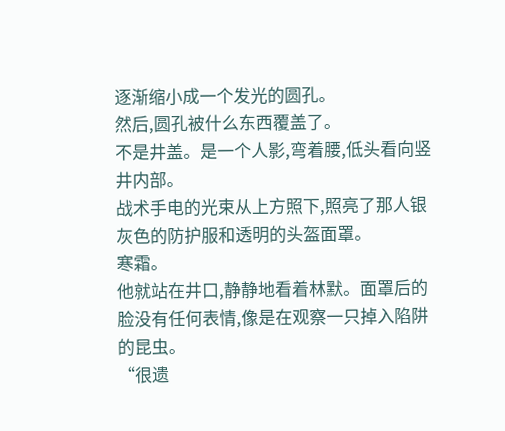逐渐缩小成一个发光的圆孔。
然后,圆孔被什么东西覆盖了。
不是井盖。是一个人影,弯着腰,低头看向竖井内部。
战术手电的光束从上方照下,照亮了那人银灰色的防护服和透明的头盔面罩。
寒霜。
他就站在井口,静静地看着林默。面罩后的脸没有任何表情,像是在观察一只掉入陷阱的昆虫。
“很遗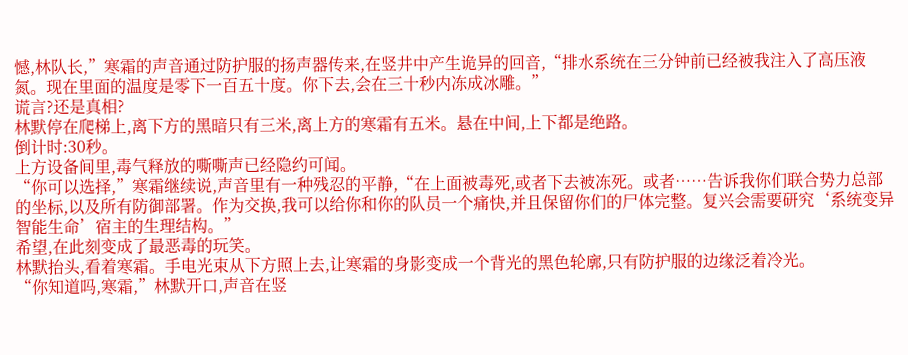憾,林队长,”寒霜的声音通过防护服的扬声器传来,在竖井中产生诡异的回音,“排水系统在三分钟前已经被我注入了高压液氮。现在里面的温度是零下一百五十度。你下去,会在三十秒内冻成冰雕。”
谎言?还是真相?
林默停在爬梯上,离下方的黑暗只有三米,离上方的寒霜有五米。悬在中间,上下都是绝路。
倒计时:30秒。
上方设备间里,毒气释放的嘶嘶声已经隐约可闻。
“你可以选择,”寒霜继续说,声音里有一种残忍的平静,“在上面被毒死,或者下去被冻死。或者……告诉我你们联合势力总部的坐标,以及所有防御部署。作为交换,我可以给你和你的队员一个痛快,并且保留你们的尸体完整。复兴会需要研究‘系统变异智能生命’宿主的生理结构。”
希望,在此刻变成了最恶毒的玩笑。
林默抬头,看着寒霜。手电光束从下方照上去,让寒霜的身影变成一个背光的黑色轮廓,只有防护服的边缘泛着冷光。
“你知道吗,寒霜,”林默开口,声音在竖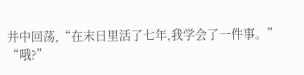井中回荡,“在末日里活了七年,我学会了一件事。”
“哦?”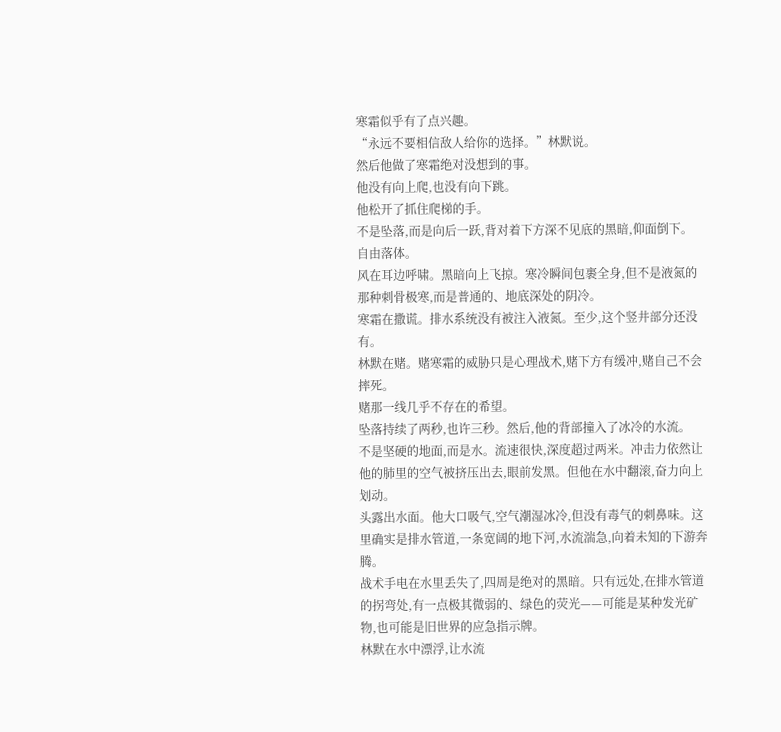寒霜似乎有了点兴趣。
“永远不要相信敌人给你的选择。”林默说。
然后他做了寒霜绝对没想到的事。
他没有向上爬,也没有向下跳。
他松开了抓住爬梯的手。
不是坠落,而是向后一跃,背对着下方深不见底的黑暗,仰面倒下。
自由落体。
风在耳边呼啸。黑暗向上飞掠。寒冷瞬间包裹全身,但不是液氮的那种刺骨极寒,而是普通的、地底深处的阴冷。
寒霜在撒谎。排水系统没有被注入液氮。至少,这个竖井部分还没有。
林默在赌。赌寒霜的威胁只是心理战术,赌下方有缓冲,赌自己不会摔死。
赌那一线几乎不存在的希望。
坠落持续了两秒,也许三秒。然后,他的背部撞入了冰冷的水流。
不是坚硬的地面,而是水。流速很快,深度超过两米。冲击力依然让他的肺里的空气被挤压出去,眼前发黑。但他在水中翻滚,奋力向上划动。
头露出水面。他大口吸气,空气潮湿冰冷,但没有毒气的刺鼻味。这里确实是排水管道,一条宽阔的地下河,水流湍急,向着未知的下游奔腾。
战术手电在水里丢失了,四周是绝对的黑暗。只有远处,在排水管道的拐弯处,有一点极其微弱的、绿色的荧光——可能是某种发光矿物,也可能是旧世界的应急指示牌。
林默在水中漂浮,让水流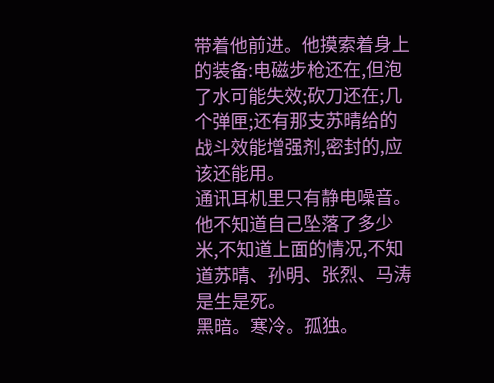带着他前进。他摸索着身上的装备:电磁步枪还在,但泡了水可能失效;砍刀还在;几个弹匣;还有那支苏晴给的战斗效能增强剂,密封的,应该还能用。
通讯耳机里只有静电噪音。他不知道自己坠落了多少米,不知道上面的情况,不知道苏晴、孙明、张烈、马涛是生是死。
黑暗。寒冷。孤独。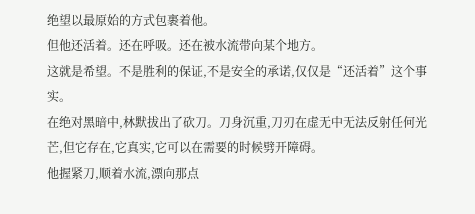绝望以最原始的方式包裹着他。
但他还活着。还在呼吸。还在被水流带向某个地方。
这就是希望。不是胜利的保证,不是安全的承诺,仅仅是“还活着”这个事实。
在绝对黑暗中,林默拔出了砍刀。刀身沉重,刀刃在虚无中无法反射任何光芒,但它存在,它真实,它可以在需要的时候劈开障碍。
他握紧刀,顺着水流,漂向那点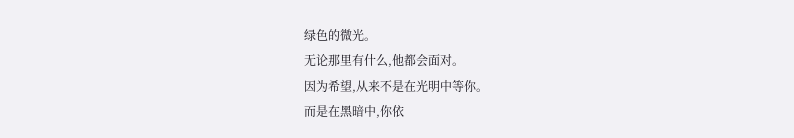绿色的微光。
无论那里有什么,他都会面对。
因为希望,从来不是在光明中等你。
而是在黑暗中,你依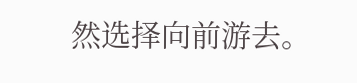然选择向前游去。